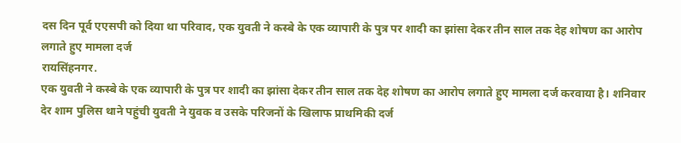दस दिन पूर्व एएसपी को दिया था परिवाद, एक युवती ने कस्बे के एक व्यापारी के पुत्र पर शादी का झांसा देकर तीन साल तक देह शोषण का आरोप लगाते हुए मामला दर्ज
रायसिंहनगर.
एक युवती ने कस्बे के एक व्यापारी के पुत्र पर शादी का झांसा देकर तीन साल तक देह शोषण का आरोप लगाते हुए मामला दर्ज करवाया है। शनिवार देर शाम पुलिस थाने पहुंची युवती ने युवक व उसके परिजनों के खिलाफ प्राथमिकी दर्ज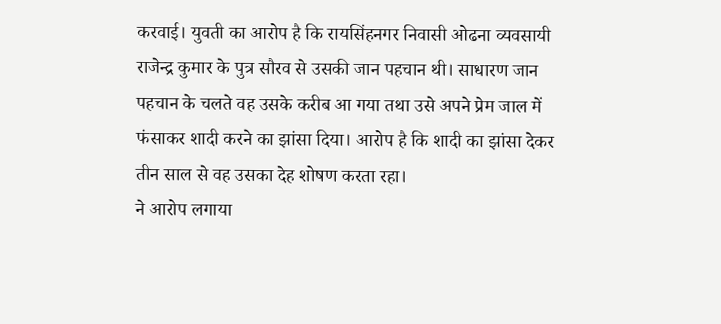करवाई। युवती का आरोप है कि रायसिंहनगर निवासी ओढना व्यवसायी राजेन्द्र कुमार के पुत्र सौरव से उसकी जान पहचान थी। साधारण जान पहचान के चलते वह उसके करीब आ गया तथा उसे अपने प्रेम जाल में फंसाकर शादी करने का झांसा दिया। आरोप है कि शादी का झांसा देकर तीन साल से वह उसका देह शोषण करता रहा।
ने आरोप लगाया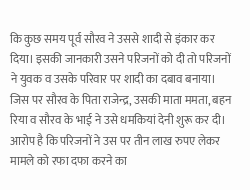कि कुछ समय पूर्व सौरव ने उससे शादी से इंकार कर दिया। इसकी जानकारी उसने परिजनों को दी तो परिजनों ने युवक व उसके परिवार पर शादी का दबाव बनाया। जिस पर सौरव के पिता राजेन्द्र, उसकी माता ममता, बहन रिया व सौरव के भाई ने उसे धमकियां देनी शुरू कर दी। आरोप है कि परिजनों ने उस पर तीन लाख रुपए लेकर मामले को रफा दफा करने का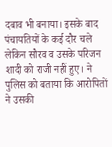दबाव भी बनाया। इसके बाद पंचायतियों के कई दौर चले लेकिन सौरव व उसके परिजन शादी को राजी नहीं हुए। ने पुलिस को बताया कि आरोपितों ने उसकी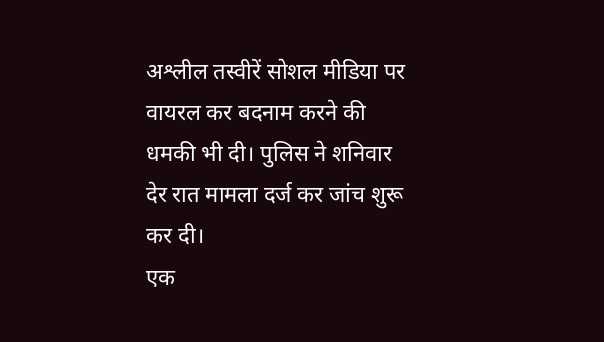अश्लील तस्वीरें सोशल मीडिया पर वायरल कर बदनाम करने की धमकी भी दी। पुलिस ने शनिवार देर रात मामला दर्ज कर जांच शुरू कर दी।
एक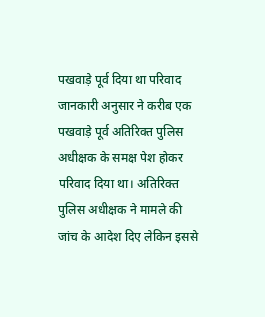पखवाड़े पूर्व दिया था परिवाद
जानकारी अनुसार ने करीब एक पखवाड़े पूर्व अतिरिक्त पुलिस अधीक्षक के समक्ष पेश होकर परिवाद दिया था। अतिरिक्त पुलिस अधीक्षक ने मामले की जांच के आदेश दिए लेकिन इससे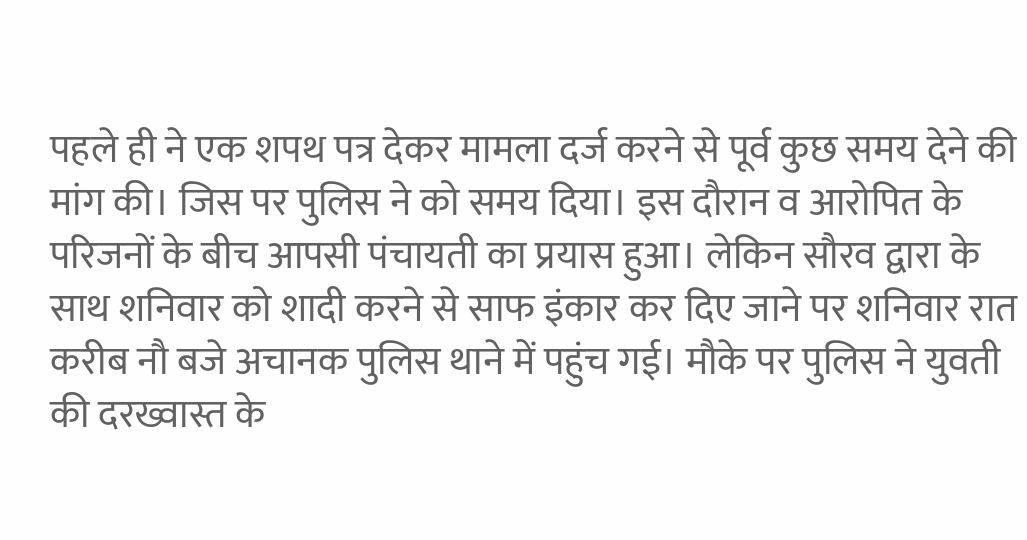पहले ही ने एक शपथ पत्र देकर मामला दर्ज करने से पूर्व कुछ समय देने की मांग की। जिस पर पुलिस ने को समय दिया। इस दौरान व आरोपित के परिजनों के बीच आपसी पंचायती का प्रयास हुआ। लेकिन सौरव द्वारा के साथ शनिवार को शादी करने से साफ इंकार कर दिए जाने पर शनिवार रात करीब नौ बजे अचानक पुलिस थाने में पहुंच गई। मौके पर पुलिस ने युवती की दरख्वास्त के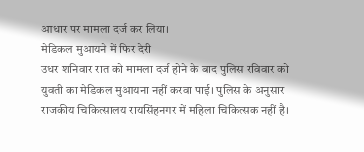आधार पर मामला दर्ज कर लिया।
मेडिकल मुआयने में फिर देरी
उधर शनिवार रात को मामला दर्ज होने के बाद पुलिस रविवार को युवती का मेडिकल मुआयना नहीं करवा पाई। पुलिस के अनुसार राजकीय चिकित्सालय रायसिंहनगर में महिला चिकित्सक नहीं है।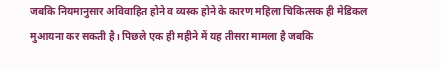जबकि नियमानुसार अविवाहित होने व व्यस्क होने के कारण महिला चिकित्सक ही मेडिकल मुआयना कर सकती है। पिछले एक ही महीने में यह तीसरा मामला है जबकि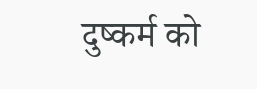दुष्कर्म को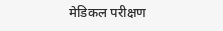मेडिकल परीक्षण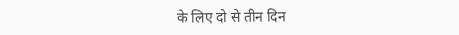के लिए दो से तीन दिन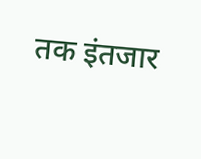तक इंतजार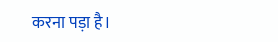करना पड़ा है।